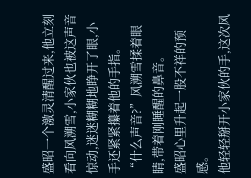盛昭一个激灵清醒过来,他立刻看向风溯雪,小家伙也被这声音惊动,迷迷糊糊地睁开了眼,小手还紧紧攥着他的手指。
“什么声音?”风溯雪揉着眼睛,带着刚睡醒的鼻音。
盛昭心里升起一股不祥的预感。
他轻轻掰开小家伙的手,这次风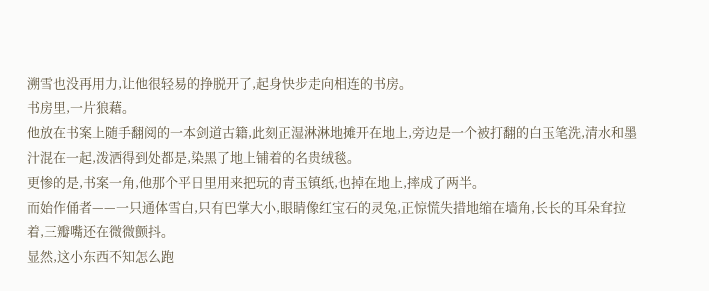溯雪也没再用力,让他很轻易的挣脱开了,起身快步走向相连的书房。
书房里,一片狼藉。
他放在书案上随手翻阅的一本剑道古籍,此刻正湿淋淋地摊开在地上,旁边是一个被打翻的白玉笔洗,清水和墨汁混在一起,泼洒得到处都是,染黑了地上铺着的名贵绒毯。
更惨的是,书案一角,他那个平日里用来把玩的青玉镇纸,也掉在地上,摔成了两半。
而始作俑者——一只通体雪白,只有巴掌大小,眼睛像红宝石的灵兔,正惊慌失措地缩在墙角,长长的耳朵耷拉着,三瓣嘴还在微微颤抖。
显然,这小东西不知怎么跑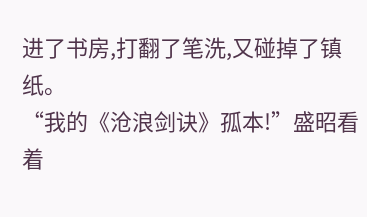进了书房,打翻了笔洗,又碰掉了镇纸。
“我的《沧浪剑诀》孤本!”盛昭看着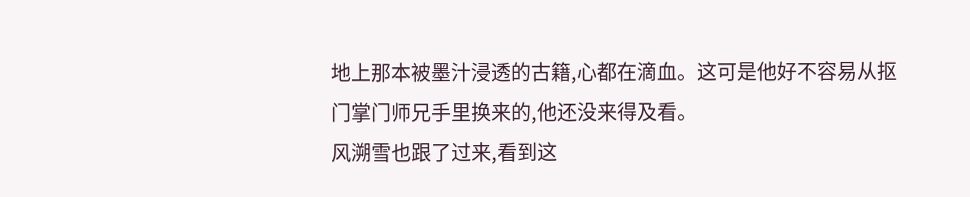地上那本被墨汁浸透的古籍,心都在滴血。这可是他好不容易从抠门掌门师兄手里换来的,他还没来得及看。
风溯雪也跟了过来,看到这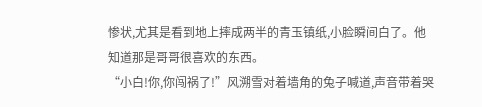惨状,尤其是看到地上摔成两半的青玉镇纸,小脸瞬间白了。他知道那是哥哥很喜欢的东西。
“小白!你,你闯祸了!”风溯雪对着墙角的兔子喊道,声音带着哭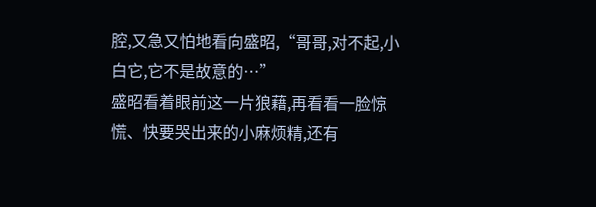腔,又急又怕地看向盛昭,“哥哥,对不起,小白它,它不是故意的…”
盛昭看着眼前这一片狼藉,再看看一脸惊慌、快要哭出来的小麻烦精,还有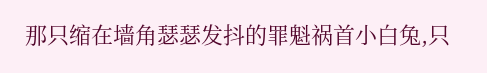那只缩在墙角瑟瑟发抖的罪魁祸首小白兔,只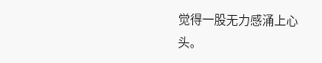觉得一股无力感涌上心头。